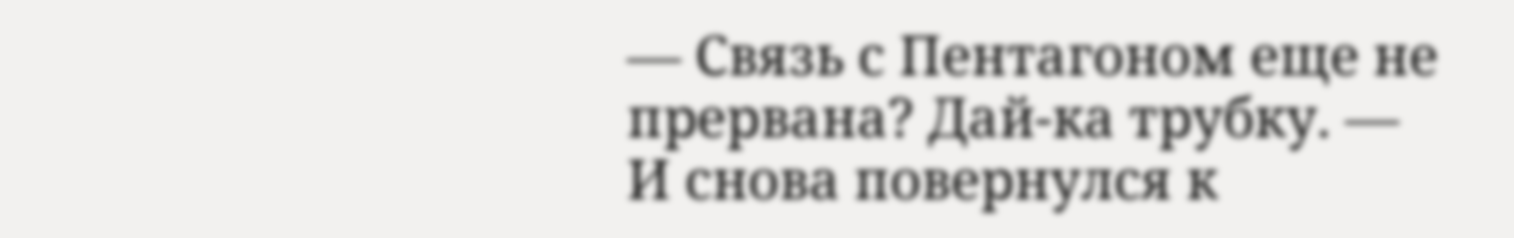— Связь с Пентагоном еще не прервана? Дай-ка трубку. — И снова повернулся к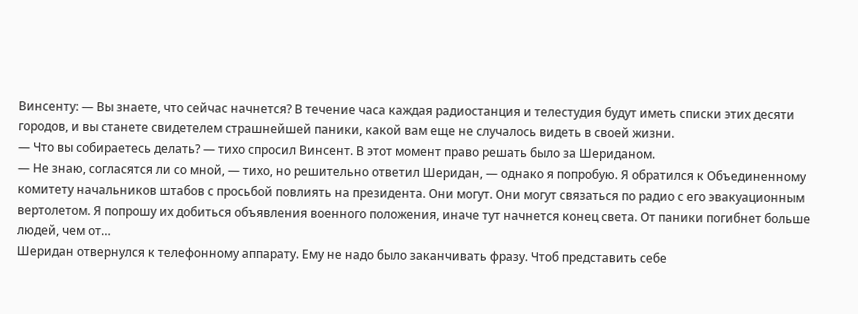Винсенту: — Вы знаете, что сейчас начнется? В течение часа каждая радиостанция и телестудия будут иметь списки этих десяти городов, и вы станете свидетелем страшнейшей паники, какой вам еще не случалось видеть в своей жизни.
— Что вы собираетесь делать? — тихо спросил Винсент. В этот момент право решать было за Шериданом.
— Не знаю, согласятся ли со мной, — тихо, но решительно ответил Шеридан, — однако я попробую. Я обратился к Объединенному комитету начальников штабов с просьбой повлиять на президента. Они могут. Они могут связаться по радио с его эвакуационным вертолетом. Я попрошу их добиться объявления военного положения, иначе тут начнется конец света. От паники погибнет больше людей, чем от…
Шеридан отвернулся к телефонному аппарату. Ему не надо было заканчивать фразу. Чтоб представить себе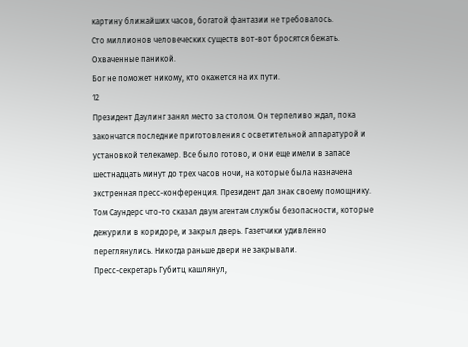картину ближайших часов, богатой фантазии не требовалось.
Сто миллионов человеческих существ вот-вот бросятся бежать.
Охваченные паникой.
Бог не поможет никому, кто окажется на их пути.
12
Президент Даулинг занял место за столом. Он терпеливо ждал, пока закончатся последние приготовления с осветительной аппаратурой и установкой телекамер. Все было готово, и они еще имели в запасе шестнадцать минут до трех часов ночи, на которые была назначена экстренная пресс-конференция. Президент дал знак своему помощнику. Том Саундерс что-то сказал двум агентам службы безопасности, которые дежурили в коридоре, и закрыл дверь. Газетчики удивленно переглянулись. Никогда раньше двери не закрывали.
Пресс-секретарь Губитц кашлянул,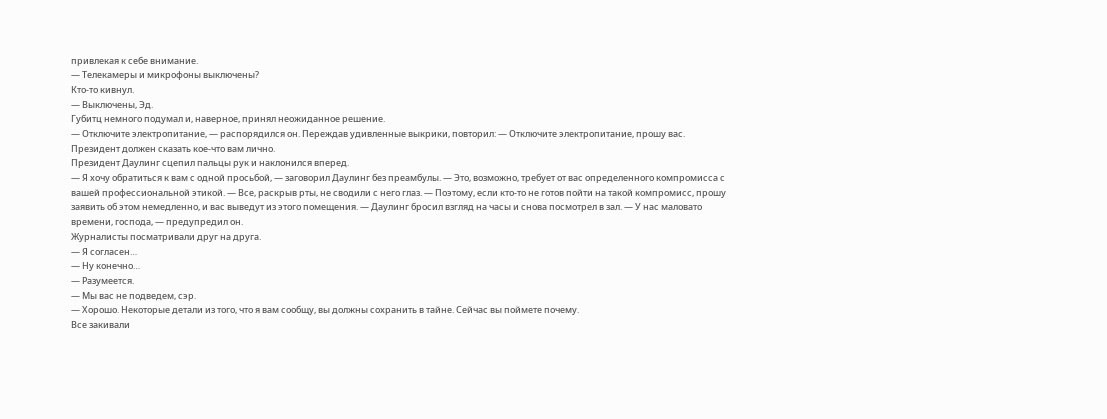привлекая к себе внимание.
— Телекамеры и микрофоны выключены?
Кто-то кивнул.
— Выключены, Эд.
Губитц немного подумал и, наверное, принял неожиданное решение.
— Отключите электропитание, — распорядился он. Переждав удивленные выкрики, повторил: — Отключите электропитание, прошу вас. Президент должен сказать кое-что вам лично.
Президент Даулинг сцепил пальцы рук и наклонился вперед.
— Я хочу обратиться к вам с одной просьбой, — заговорил Даулинг без преамбулы. — Это, возможно, требует от вас определенного компромисса с вашей профессиональной этикой. — Все, раскрыв рты, не сводили с него глаз. — Поэтому, если кто-то не готов пойти на такой компромисс, прошу заявить об этом немедленно, и вас выведут из этого помещения. — Даулинг бросил взгляд на часы и снова посмотрел в зал. — У нас маловато времени, господа, — предупредил он.
Журналисты посматривали друг на друга.
— Я согласен…
— Ну конечно…
— Разумеется.
— Мы вас не подведем, сэр.
— Хорошо. Некоторые детали из того, что я вам сообщу, вы должны сохранить в тайне. Сейчас вы поймете почему.
Все закивали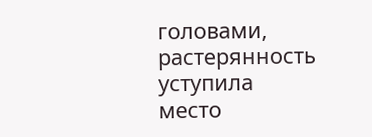головами, растерянность уступила место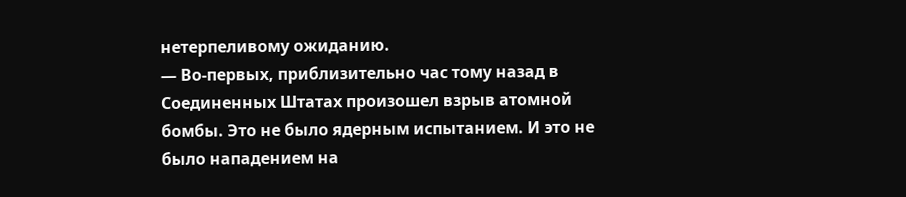нетерпеливому ожиданию.
— Во-первых, приблизительно час тому назад в Соединенных Штатах произошел взрыв атомной бомбы. Это не было ядерным испытанием. И это не было нападением на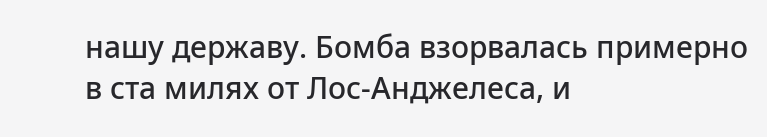нашу державу. Бомба взорвалась примерно в ста милях от Лос-Анджелеса, и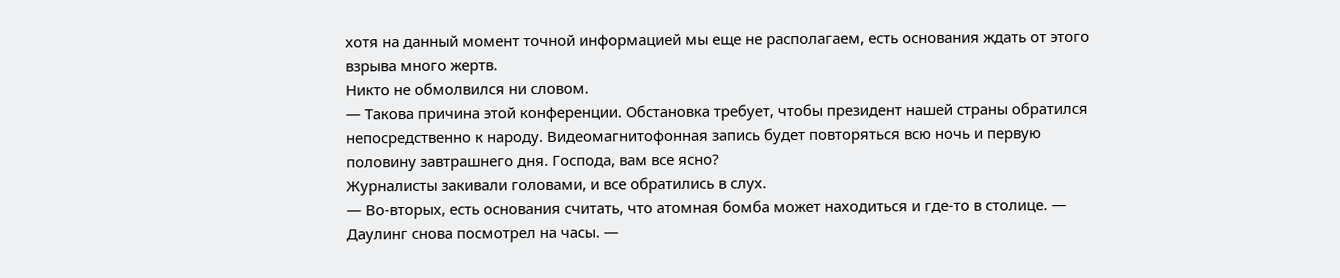хотя на данный момент точной информацией мы еще не располагаем, есть основания ждать от этого взрыва много жертв.
Никто не обмолвился ни словом.
— Такова причина этой конференции. Обстановка требует, чтобы президент нашей страны обратился непосредственно к народу. Видеомагнитофонная запись будет повторяться всю ночь и первую половину завтрашнего дня. Господа, вам все ясно?
Журналисты закивали головами, и все обратились в слух.
— Во-вторых, есть основания считать, что атомная бомба может находиться и где-то в столице. — Даулинг снова посмотрел на часы. —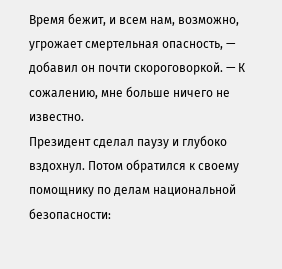Время бежит, и всем нам, возможно, угрожает смертельная опасность, — добавил он почти скороговоркой. — К сожалению, мне больше ничего не известно.
Президент сделал паузу и глубоко вздохнул. Потом обратился к своему помощнику по делам национальной безопасности: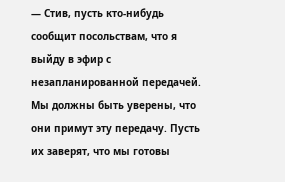— Стив, пусть кто-нибудь сообщит посольствам, что я выйду в эфир с незапланированной передачей. Мы должны быть уверены, что они примут эту передачу. Пусть их заверят, что мы готовы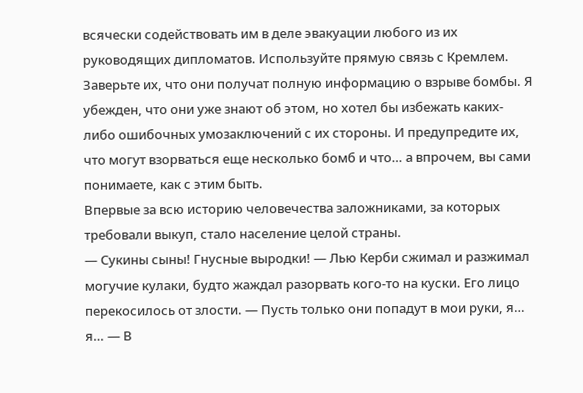всячески содействовать им в деле эвакуации любого из их руководящих дипломатов. Используйте прямую связь с Кремлем. Заверьте их, что они получат полную информацию о взрыве бомбы. Я убежден, что они уже знают об этом, но хотел бы избежать каких-либо ошибочных умозаключений с их стороны. И предупредите их, что могут взорваться еще несколько бомб и что… а впрочем, вы сами понимаете, как с этим быть.
Впервые за всю историю человечества заложниками, за которых требовали выкуп, стало население целой страны.
— Сукины сыны! Гнусные выродки! — Лью Керби сжимал и разжимал могучие кулаки, будто жаждал разорвать кого-то на куски. Его лицо перекосилось от злости. — Пусть только они попадут в мои руки, я… я… — В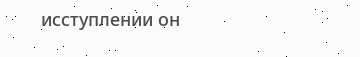исступлении он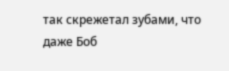так скрежетал зубами, что даже Боб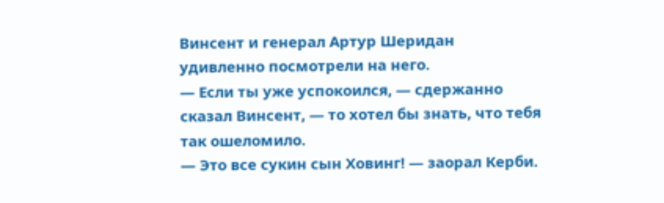Винсент и генерал Артур Шеридан удивленно посмотрели на него.
— Если ты уже успокоился, — сдержанно сказал Винсент, — то хотел бы знать, что тебя так ошеломило.
— Это все сукин сын Ховинг! — заорал Керби.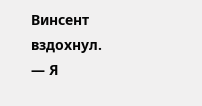Винсент вздохнул.
— Я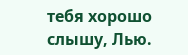тебя хорошо слышу, Лью.